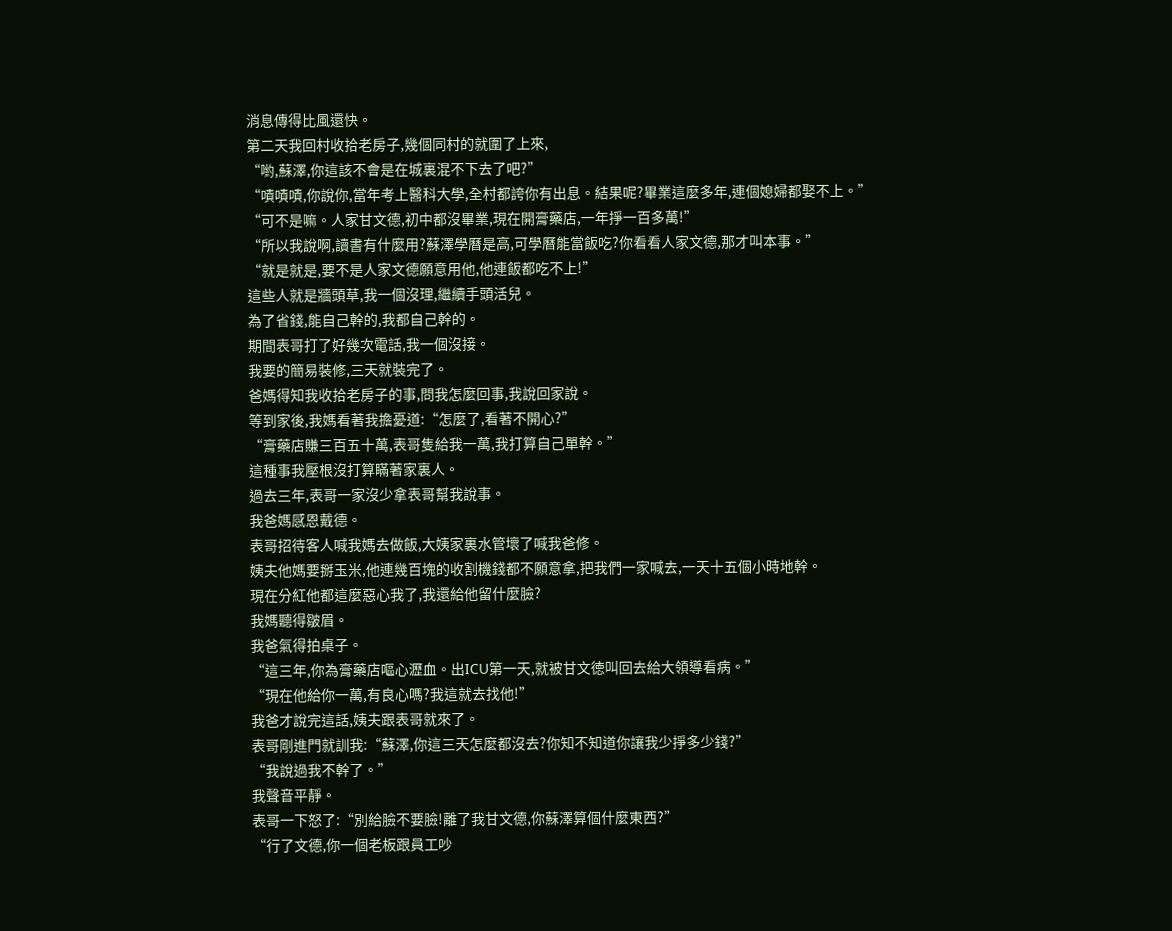消息傳得比風還快。
第二天我回村收拾老房子,幾個同村的就圍了上來,
“喲,蘇澤,你這該不會是在城裏混不下去了吧?”
“嘖嘖嘖,你說你,當年考上醫科大學,全村都誇你有出息。結果呢?畢業這麼多年,連個媳婦都娶不上。”
“可不是嘛。人家甘文德,初中都沒畢業,現在開膏藥店,一年掙一百多萬!”
“所以我說啊,讀書有什麼用?蘇澤學曆是高,可學曆能當飯吃?你看看人家文德,那才叫本事。”
“就是就是,要不是人家文德願意用他,他連飯都吃不上!”
這些人就是牆頭草,我一個沒理,繼續手頭活兒。
為了省錢,能自己幹的,我都自己幹的。
期間表哥打了好幾次電話,我一個沒接。
我要的簡易裝修,三天就裝完了。
爸媽得知我收拾老房子的事,問我怎麼回事,我說回家說。
等到家後,我媽看著我擔憂道:“怎麼了,看著不開心?”
“膏藥店賺三百五十萬,表哥隻給我一萬,我打算自己單幹。”
這種事我壓根沒打算瞞著家裏人。
過去三年,表哥一家沒少拿表哥幫我說事。
我爸媽感恩戴德。
表哥招待客人喊我媽去做飯,大姨家裏水管壞了喊我爸修。
姨夫他媽要掰玉米,他連幾百塊的收割機錢都不願意拿,把我們一家喊去,一天十五個小時地幹。
現在分紅他都這麼惡心我了,我還給他留什麼臉?
我媽聽得皺眉。
我爸氣得拍桌子。
“這三年,你為膏藥店嘔心瀝血。出ICU第一天,就被甘文徳叫回去給大領導看病。”
“現在他給你一萬,有良心嗎?我這就去找他!”
我爸才說完這話,姨夫跟表哥就來了。
表哥剛進門就訓我:“蘇澤,你這三天怎麼都沒去?你知不知道你讓我少掙多少錢?”
“我說過我不幹了。”
我聲音平靜。
表哥一下怒了:“別給臉不要臉!離了我甘文德,你蘇澤算個什麼東西?”
“行了文德,你一個老板跟員工吵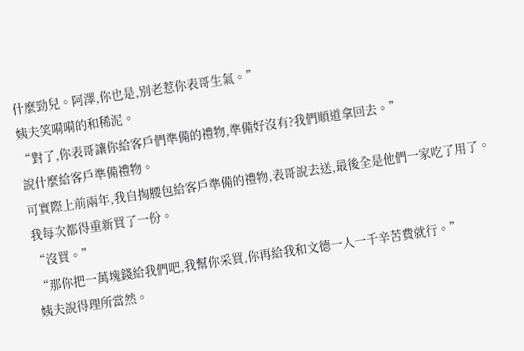什麼勁兒。阿澤,你也是,別老惹你表哥生氣。”
姨夫笑嗬嗬的和稀泥。
“對了,你表哥讓你給客戶們準備的禮物,準備好沒有?我們順道拿回去。”
說什麼給客戶準備禮物。
可實際上前兩年,我自掏腰包給客戶準備的禮物,表哥說去送,最後全是他們一家吃了用了。
我每次都得重新買了一份。
“沒買。”
“那你把一萬塊錢給我們吧,我幫你采買,你再給我和文德一人一千辛苦費就行。”
姨夫說得理所當然。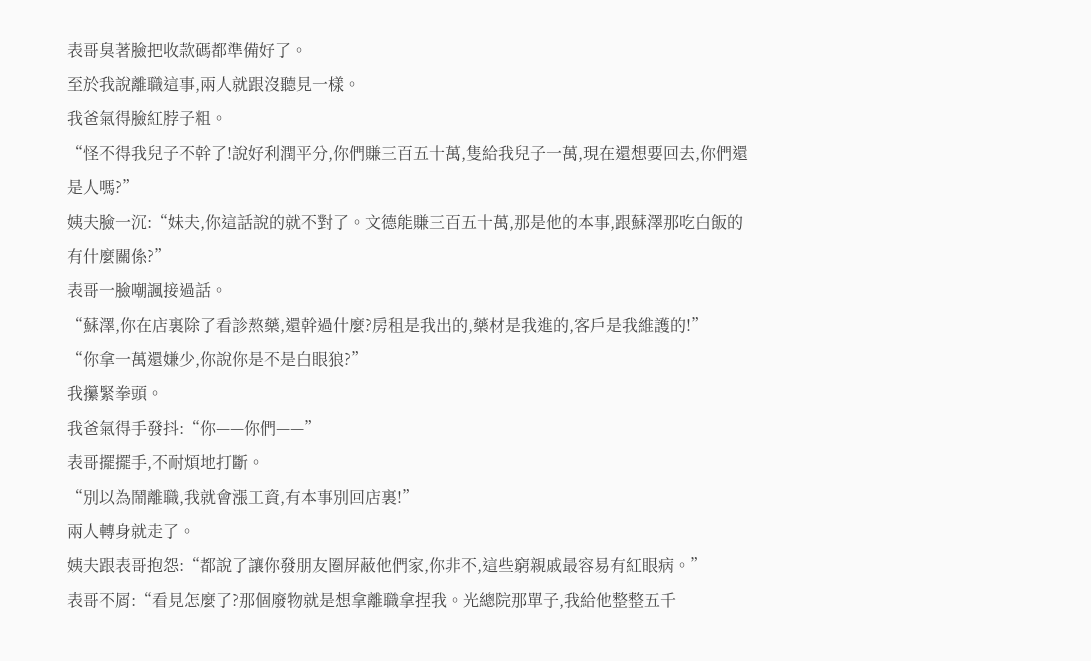表哥臭著臉把收款碼都準備好了。
至於我說離職這事,兩人就跟沒聽見一樣。
我爸氣得臉紅脖子粗。
“怪不得我兒子不幹了!說好利潤平分,你們賺三百五十萬,隻給我兒子一萬,現在還想要回去,你們還是人嗎?”
姨夫臉一沉:“妹夫,你這話說的就不對了。文德能賺三百五十萬,那是他的本事,跟蘇澤那吃白飯的有什麼關係?”
表哥一臉嘲諷接過話。
“蘇澤,你在店裏除了看診熬藥,還幹過什麼?房租是我出的,藥材是我進的,客戶是我維護的!”
“你拿一萬還嫌少,你說你是不是白眼狼?”
我攥緊拳頭。
我爸氣得手發抖:“你——你們——”
表哥擺擺手,不耐煩地打斷。
“別以為鬧離職,我就會漲工資,有本事別回店裏!”
兩人轉身就走了。
姨夫跟表哥抱怨:“都說了讓你發朋友圈屏蔽他們家,你非不,這些窮親戚最容易有紅眼病。”
表哥不屑:“看見怎麼了?那個廢物就是想拿離職拿捏我。光總院那單子,我給他整整五千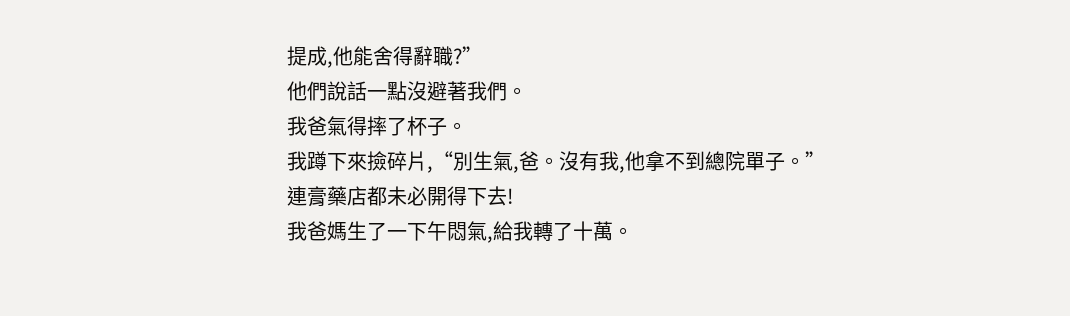提成,他能舍得辭職?”
他們說話一點沒避著我們。
我爸氣得摔了杯子。
我蹲下來撿碎片,“別生氣,爸。沒有我,他拿不到總院單子。”
連膏藥店都未必開得下去!
我爸媽生了一下午悶氣,給我轉了十萬。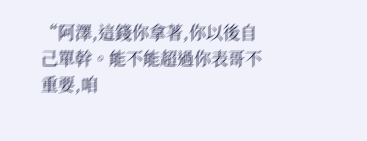“阿澤,這錢你拿著,你以後自己單幹。能不能超過你表哥不重要,咱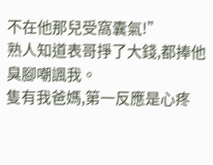不在他那兒受窩囊氣!”
熟人知道表哥掙了大錢,都捧他臭腳嘲諷我。
隻有我爸媽,第一反應是心疼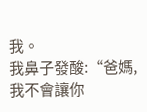我。
我鼻子發酸:“爸媽,我不會讓你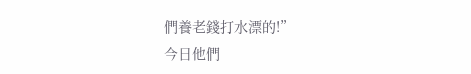們養老錢打水漂的!”
今日他們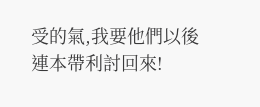受的氣,我要他們以後連本帶利討回來!